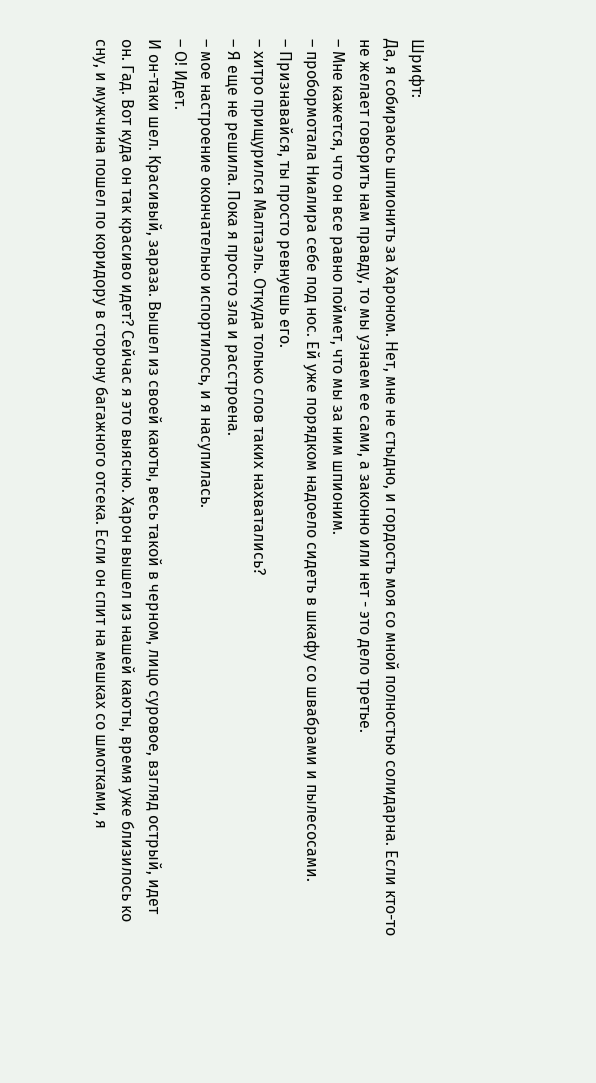Шрифт:
Да, я собираюсь шпионить за Хароном. Нет, мне не стыдно, и гордость моя со мной полностью солидарна. Если кто-то не желает говорить нам правду, то мы узнаем ее сами, а законно или нет - это дело третье.
– Мне кажется, что он все равно поймет, что мы за ним шпионим.
– пробормотала Ниалира себе под нос. Ей уже порядком надоело сидеть в шкафу со швабрами и пылесосами.
– Признавайся, ты просто ревнуешь его.
– хитро прищурился Малтаэль. Откуда только слов таких нахватались?
– Я еще не решила. Пока я просто зла и расстроена.
– мое настроение окончательно испортилось, и я насупилась.
– О! Идет.
И он-таки шел. Красивый, зараза. Вышел из своей каюты, весь такой в черном, лицо суровое, взгляд острый, идет он. Гад. Вот куда он так красиво идет? Сейчас я это выясню. Харон вышел из нашей каюты, время уже близилось ко сну, и мужчина пошел по коридору в сторону багажного отсека. Если он спит на мешках со шмотками, я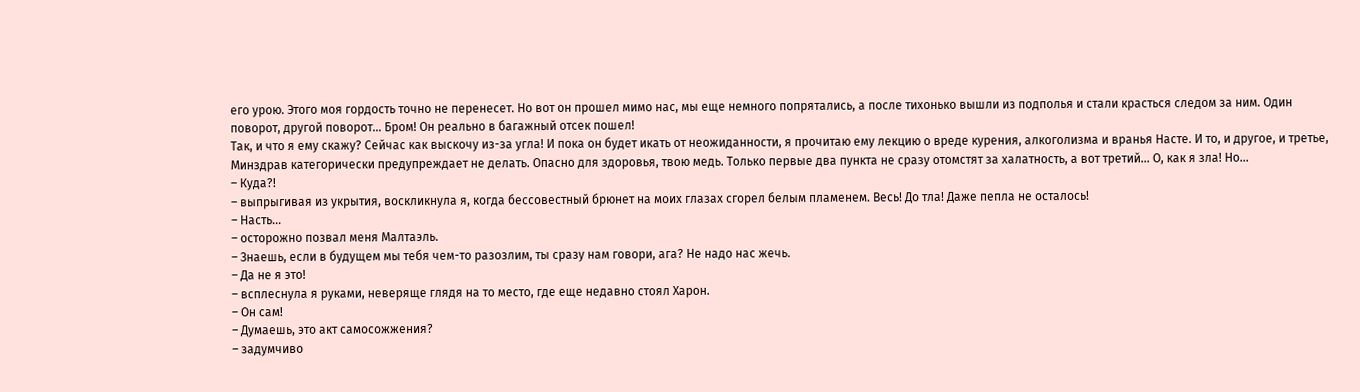его урою. Этого моя гордость точно не перенесет. Но вот он прошел мимо нас, мы еще немного попрятались, а после тихонько вышли из подполья и стали красться следом за ним. Один поворот, другой поворот... Бром! Он реально в багажный отсек пошел!
Так, и что я ему скажу? Сейчас как выскочу из-за угла! И пока он будет икать от неожиданности, я прочитаю ему лекцию о вреде курения, алкоголизма и вранья Насте. И то, и другое, и третье, Минздрав категорически предупреждает не делать. Опасно для здоровья, твою медь. Только первые два пункта не сразу отомстят за халатность, а вот третий... О, как я зла! Но...
– Куда?!
– выпрыгивая из укрытия, воскликнула я, когда бессовестный брюнет на моих глазах сгорел белым пламенем. Весь! До тла! Даже пепла не осталось!
– Насть...
– осторожно позвал меня Малтаэль.
– Знаешь, если в будущем мы тебя чем-то разозлим, ты сразу нам говори, ага? Не надо нас жечь.
– Да не я это!
– всплеснула я руками, неверяще глядя на то место, где еще недавно стоял Харон.
– Он сам!
– Думаешь, это акт самосожжения?
– задумчиво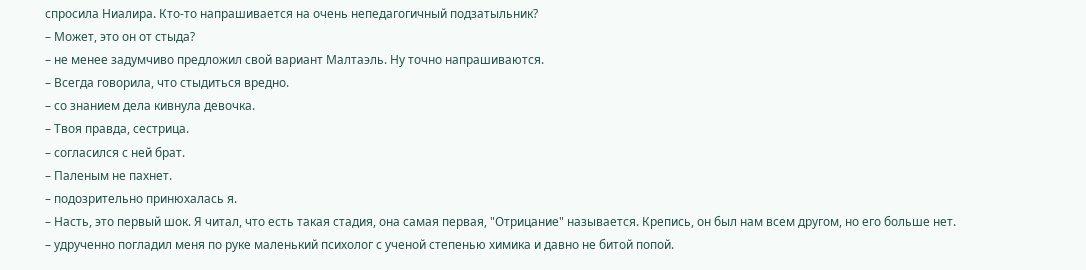спросила Ниалира. Кто-то напрашивается на очень непедагогичный подзатыльник?
– Может, это он от стыда?
– не менее задумчиво предложил свой вариант Малтаэль. Ну точно напрашиваются.
– Всегда говорила, что стыдиться вредно.
– со знанием дела кивнула девочка.
– Твоя правда, сестрица.
– согласился с ней брат.
– Паленым не пахнет.
– подозрительно принюхалась я.
– Насть, это первый шок. Я читал, что есть такая стадия, она самая первая, "Отрицание" называется. Крепись, он был нам всем другом, но его больше нет.
– удрученно погладил меня по руке маленький психолог с ученой степенью химика и давно не битой попой.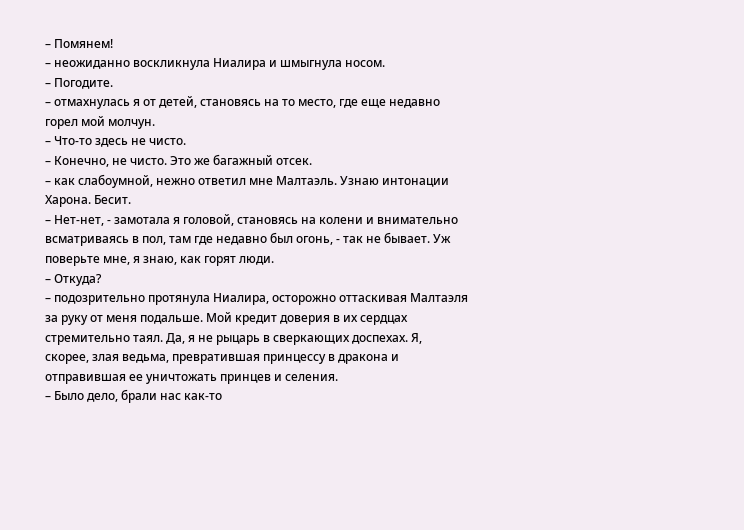– Помянем!
– неожиданно воскликнула Ниалира и шмыгнула носом.
– Погодите.
– отмахнулась я от детей, становясь на то место, где еще недавно горел мой молчун.
– Что-то здесь не чисто.
– Конечно, не чисто. Это же багажный отсек.
– как слабоумной, нежно ответил мне Малтаэль. Узнаю интонации Харона. Бесит.
– Нет-нет, - замотала я головой, становясь на колени и внимательно всматриваясь в пол, там где недавно был огонь, - так не бывает. Уж поверьте мне, я знаю, как горят люди.
– Откуда?
– подозрительно протянула Ниалира, осторожно оттаскивая Малтаэля за руку от меня подальше. Мой кредит доверия в их сердцах стремительно таял. Да, я не рыцарь в сверкающих доспехах. Я, скорее, злая ведьма, превратившая принцессу в дракона и отправившая ее уничтожать принцев и селения.
– Было дело, брали нас как-то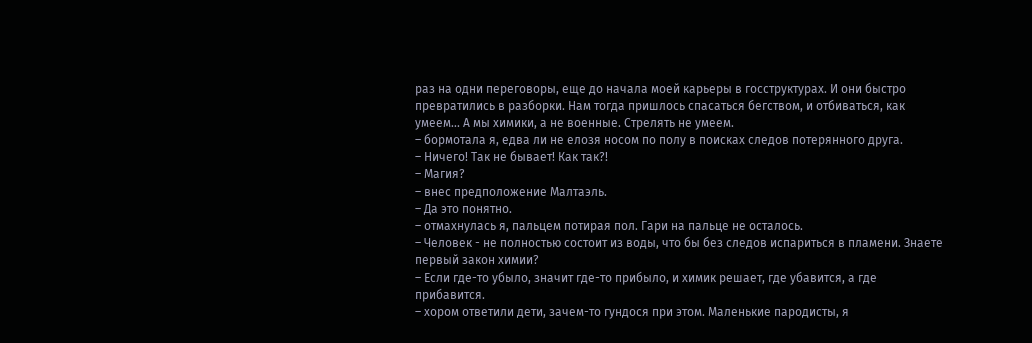раз на одни переговоры, еще до начала моей карьеры в госструктурах. И они быстро превратились в разборки. Нам тогда пришлось спасаться бегством, и отбиваться, как умеем... А мы химики, а не военные. Стрелять не умеем.
– бормотала я, едва ли не елозя носом по полу в поисках следов потерянного друга.
– Ничего! Так не бывает! Как так?!
– Магия?
– внес предположение Малтаэль.
– Да это понятно.
– отмахнулась я, пальцем потирая пол. Гари на пальце не осталось.
– Человек - не полностью состоит из воды, что бы без следов испариться в пламени. Знаете первый закон химии?
– Если где-то убыло, значит где-то прибыло, и химик решает, где убавится, а где прибавится.
– хором ответили дети, зачем-то гундося при этом. Маленькие пародисты, я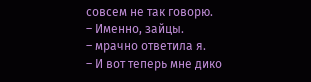совсем не так говорю.
– Именно, зайцы.
– мрачно ответила я.
– И вот теперь мне дико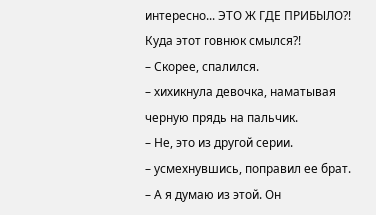интересно... ЭТО Ж ГДЕ ПРИБЫЛО?! Куда этот говнюк смылся?!
– Скорее, спалился.
– хихикнула девочка, наматывая черную прядь на пальчик.
– Не, это из другой серии.
– усмехнувшись, поправил ее брат.
– А я думаю из этой. Он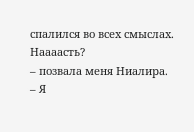спалился во всех смыслах. Наааасть?
– позвала меня Ниалира.
– Я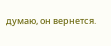думаю, он вернется.